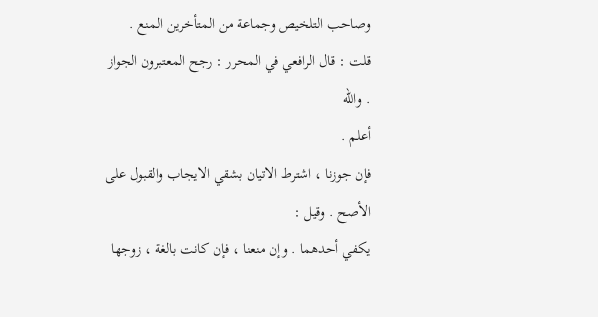وصاحب التلخيص وجماعة من المتأخرين المنع .
قلت : قال الرافعي في المحرر : رجح المعتبرون الجواز . والله
أعلم .
فإن جوزنا ، اشترط الاتيان بشقي الايجاب والقبول على الأصح . وقيل :
يكفي أحدهما . وإن منعنا ، فإن كانت بالغة ، زوجها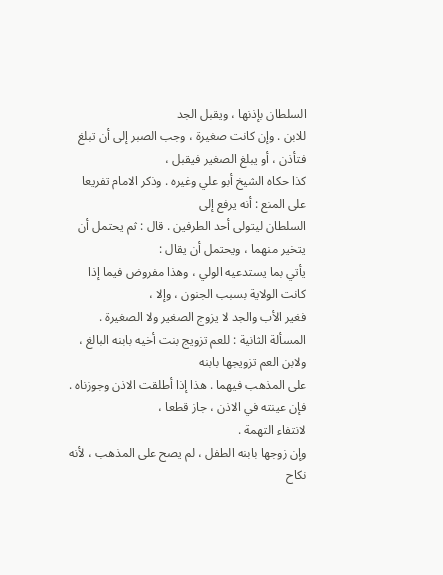السلطان بإذنها ، ويقبل الجد
للابن . وإن كانت صغيرة ، وجب الصبر إلى أن تبلغ فتأذن ، أو يبلغ الصغير فيقبل ،
كذا حكاه الشيخ أبو علي وغيره . وذكر الامام تفريعا على المنع : أنه يرفع إلى
السلطان ليتولى أحد الطرفين . قال : ثم يحتمل أن يتخير منهما ، ويحتمل أن يقال :
يأتي بما يستدعيه الولي ، وهذا مفروض فيما إذا كانت الولاية بسبب الجنون ، وإلا ،
فغير الأب والجد لا يزوج الصغير ولا الصغيرة .
المسألة الثانية : للعم تزويج بنت أخيه بابنه البالغ ، ولابن العم تزويجها بابنه
على المذهب فيهما . هذا إذا أطلقت الاذن وجوزناه . فإن عينته في الاذن ، جاز قطعا ،
لانتفاء التهمة .
وإن زوجها بابنه الطفل ، لم يصح على المذهب ، لأنه نكاح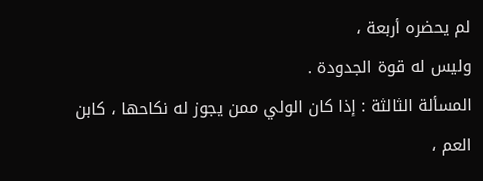لم يحضره أربعة ،
وليس له قوة الجدودة .
المسألة الثالثة : إذا كان الولي ممن يجوز له نكاحها ، كابن العم ،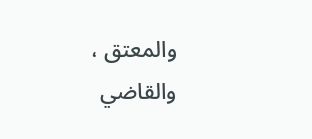والمعتق ،
والقاضي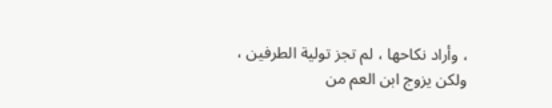، وأراد نكاحها ، لم تجز تولية الطرفين ، ولكن يزوج ابن العم من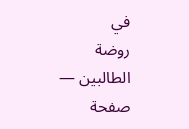في
روضة الطالبين — صفحة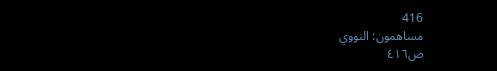416
مساهمون: النووي
ص٤١٦